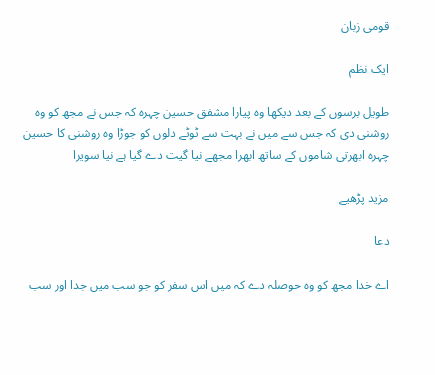قومی زبان

ایک نظم

طویل برسوں کے بعد دیکھا وہ پیارا مشفق حسین چہرہ کہ جس نے مجھ کو وہ روشنی دی کہ جس سے میں نے بہت سے ٹوٹے دلوں کو جوڑا وہ روشنی کا حسین چہرہ ابھرتی شاموں کے ساتھ ابھرا مجھے نیا گیت دے گیا ہے نیا سویرا

مزید پڑھیے

دعا

اے خدا مجھ کو وہ حوصلہ دے کہ میں اس سفر کو جو سب میں جدا اور سب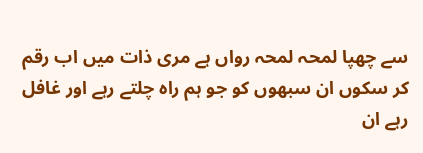سے چھپا لمحہ لمحہ رواں ہے مری ذات میں اب رقم کر سکوں ان سبھوں کو جو ہم راہ چلتے رہے اور غافل رہے ان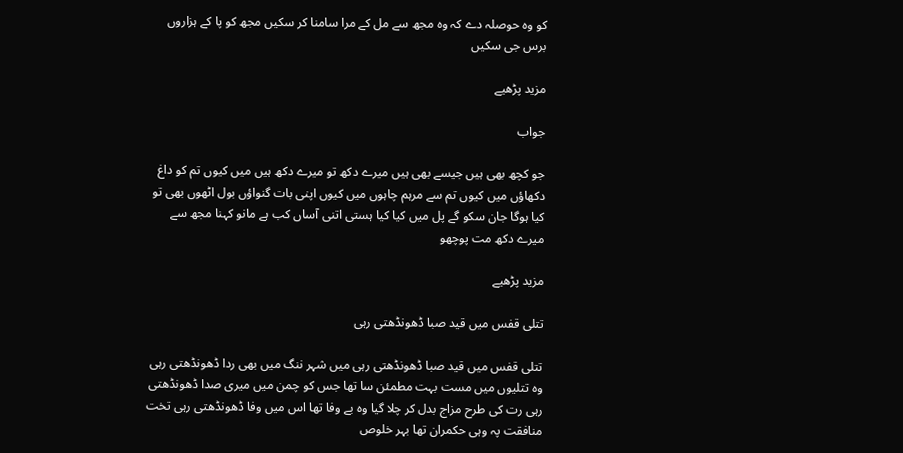کو وہ حوصلہ دے کہ وہ مجھ سے مل کے مرا سامنا کر سکیں مجھ کو پا کے ہزاروں برس جی سکیں

مزید پڑھیے

جواب

جو کچھ بھی ہیں جیسے بھی ہیں میرے دکھ تو میرے دکھ ہیں میں کیوں تم کو داغ دکھاؤں میں کیوں تم سے مرہم چاہوں میں کیوں اپنی بات گنواؤں بول اٹھوں بھی تو کیا ہوگا جان سکو گے پل میں کیا کیا ہستی اتنی آساں کب ہے مانو کہنا مجھ سے میرے دکھ مت پوچھو

مزید پڑھیے

تتلی قفس میں قید صبا ڈھونڈھتی رہی

تتلی قفس میں قید صبا ڈھونڈھتی رہی میں شہر ننگ میں بھی ردا ڈھونڈھتی رہی وہ تتلیوں میں مست بہت مطمئن سا تھا جس کو چمن میں میری صدا ڈھونڈھتی رہی رت کی طرح مزاج بدل کر چلا گیا وہ بے وفا تھا اس میں وفا ڈھونڈھتی رہی تخت منافقت پہ وہی حکمران تھا بہر خلوص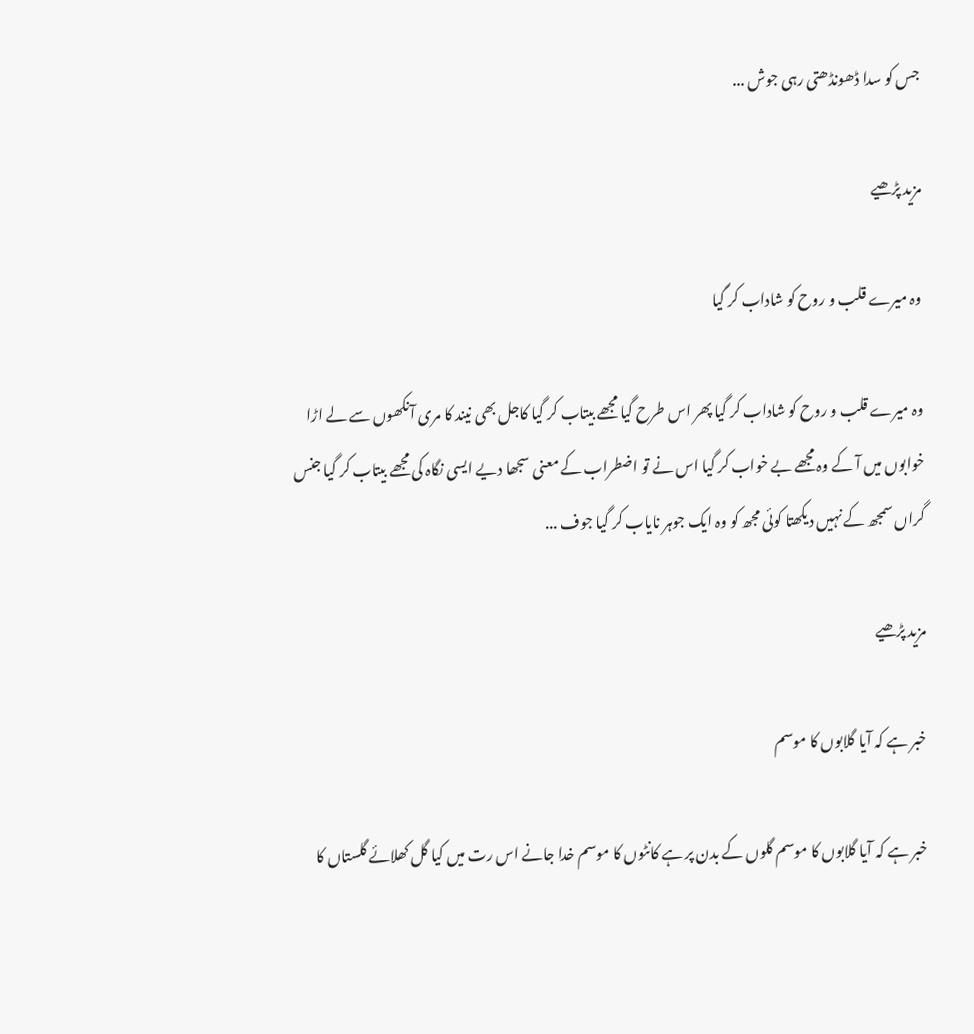جس کو سدا ڈھونڈھتی رہی جوش ...

مزید پڑھیے

وہ میرے قلب و روح کو شاداب کر گیا

وہ میرے قلب و روح کو شاداب کر گیا پھر اس طرح گیا مجھے بیتاب کر گیا کاجل بھی نیند کا مری آنکھوں سے لے اڑا خوابوں میں آ کے وہ مجھے بے خواب کر گیا اس نے تو اضطراب کے معنی سجھا دیے ایسی نگاہ کی مجھے بیتاب کر گیا جنس گراں سمجھ کے نہیں دیکھتا کوئی مجھ کو وہ ایک جوہر نایاب کر گیا جوف ...

مزید پڑھیے

خبر ہے کہ آیا گلابوں کا موسم

خبر ہے کہ آیا گلابوں کا موسم گلوں کے بدن پر ہے کانٹوں کا موسم خدا جانے اس رت میں کیا گل کھلائے گلستاں کا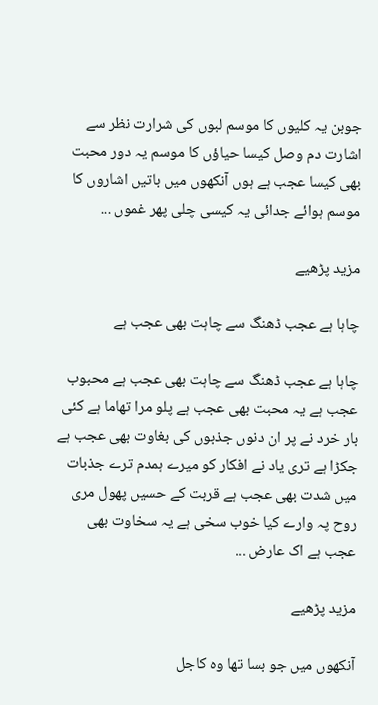جوبن یہ کلیوں کا موسم لبوں کی شرارت نظر سے اشارت دم وصل کیسا حیاؤں کا موسم یہ دور محبت بھی کیسا عجب ہے ہوں آنکھوں میں باتیں اشاروں کا موسم ہوائے جدائی یہ کیسی چلی پھر غموں ...

مزید پڑھیے

چاہا ہے عجب ڈھنگ سے چاہت بھی عجب ہے

چاہا ہے عجب ڈھنگ سے چاہت بھی عجب ہے محبوب عجب ہے یہ محبت بھی عجب ہے پلو مرا تھاما ہے کئی بار خرد نے پر ان دنوں جذبوں کی بغاوت بھی عجب ہے جکڑا ہے تری یاد نے افکار کو میرے ہمدم ترے جذبات میں شدت بھی عجب ہے قربت کے حسیں پھول مری روح پہ وارے کیا خوب سخی ہے یہ سخاوت بھی عجب ہے اک عارض ...

مزید پڑھیے

آنکھوں میں جو بسا تھا وہ کاجل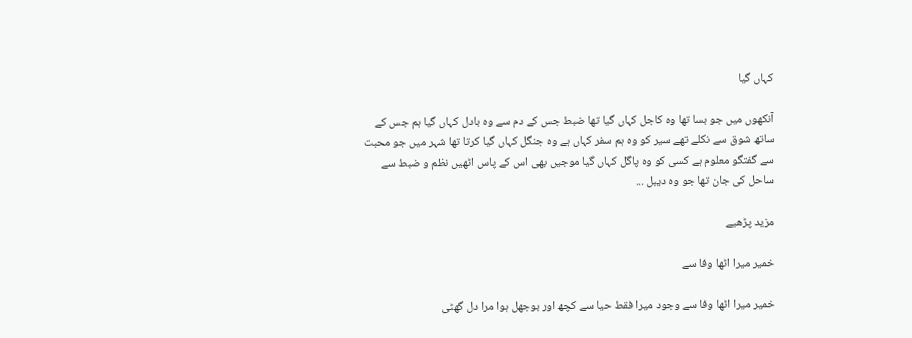کہاں گیا

آنکھوں میں جو بسا تھا وہ کاجل کہاں گیا تھا ضبط جس کے دم سے وہ بادل کہاں گیا ہم جس کے ساتھ شوق سے نکلے تھے سیر کو وہ ہم سفر کہاں ہے وہ جنگل کہاں گیا کرتا تھا شہر میں جو محبت سے گفتگو معلوم ہے کسی کو وہ پاگل کہاں گیا موجیں بھی اس کے پاس اٹھیں نظم و ضبط سے ساحل کی جان تھا جو وہ دیبل ...

مزید پڑھیے

خمیر میرا اٹھا وفا سے

خمیر میرا اٹھا وفا سے وجود میرا فقط حیا سے کچھ اور بوجھل ہوا مرا دل گھٹی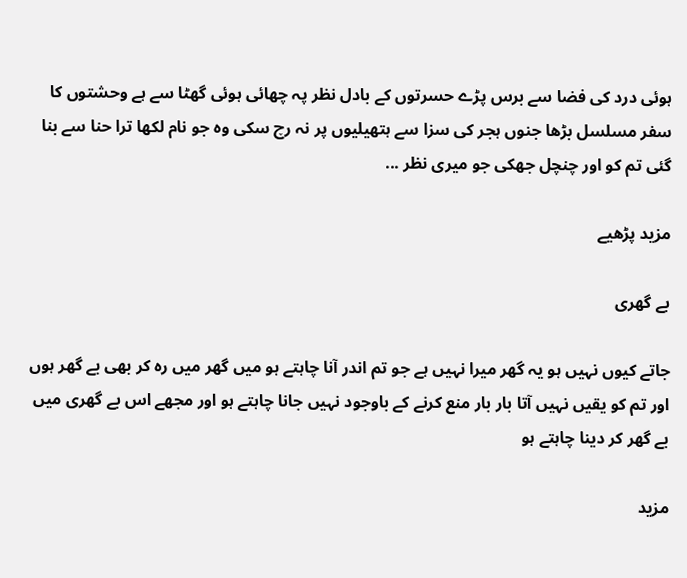ہوئی درد کی فضا سے برس پڑے حسرتوں کے بادل نظر پہ چھائی ہوئی گھٹا سے ہے وحشتوں کا سفر مسلسل بڑھا جنوں ہجر کی سزا سے ہتھیلیوں پر نہ رچ سکی وہ جو نام لکھا ترا حنا سے بنا گئی تم کو اور چنچل جھکی جو میری نظر ...

مزید پڑھیے

بے گھری

جاتے کیوں نہیں ہو یہ گھر میرا نہیں ہے جو تم اندر آنا چاہتے ہو میں گھر میں رہ کر بھی بے گھر ہوں اور تم کو یقیں نہیں آتا بار بار منع کرنے کے باوجود نہیں جانا چاہتے ہو اور مجھے اس بے گھری میں بے گھر کر دینا چاہتے ہو

مزید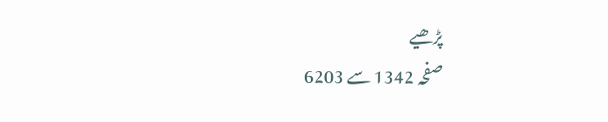پڑھیے
صفحہ 1342 سے 6203